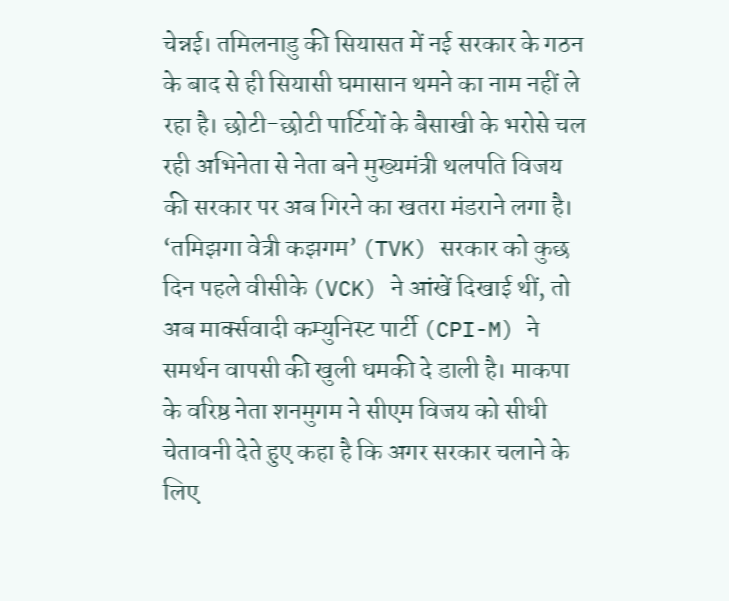चेन्नई। तमिलनाडु की सियासत में नई सरकार के गठन के बाद से ही सियासी घमासान थमने का नाम नहीं ले रहा है। छोटी-छोटी पार्टियों के बैसाखी के भरोसे चल रही अभिनेता से नेता बने मुख्यमंत्री थलपति विजय की सरकार पर अब गिरने का खतरा मंडराने लगा है। ‘तमिझगा वेत्री कझगम’ (TVK) सरकार को कुछ दिन पहले वीसीके (VCK) ने आंखें दिखाई थीं, तो अब मार्क्सवादी कम्युनिस्ट पार्टी (CPI-M) ने समर्थन वापसी की खुली धमकी दे डाली है। माकपा के वरिष्ठ नेता शनमुगम ने सीएम विजय को सीधी चेतावनी देते हुए कहा है कि अगर सरकार चलाने के लिए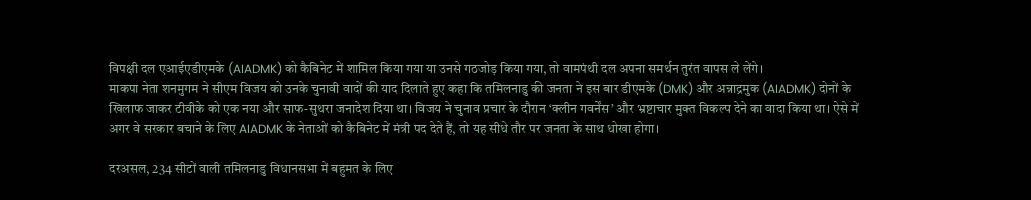विपक्षी दल एआईएडीएमके (AIADMK) को कैबिनेट में शामिल किया गया या उनसे गठजोड़ किया गया, तो वामपंथी दल अपना समर्थन तुरंत वापस ले लेंगे।
माकपा नेता शनमुगम ने सीएम विजय को उनके चुनावी वादों की याद दिलाते हुए कहा कि तमिलनाडु की जनता ने इस बार डीएमके (DMK) और अन्नाद्रमुक (AIADMK) दोनों के खिलाफ जाकर टीवीके को एक नया और साफ-सुथरा जनादेश दिया था। विजय ने चुनाव प्रचार के दौरान ‘क्लीन गवर्नेंस’ और भ्रष्टाचार मुक्त विकल्प देने का वादा किया था। ऐसे में अगर वे सरकार बचाने के लिए AIADMK के नेताओं को कैबिनेट में मंत्री पद देते हैं, तो यह सीधे तौर पर जनता के साथ धोखा होगा।

दरअसल, 234 सीटों वाली तमिलनाडु विधानसभा में बहुमत के लिए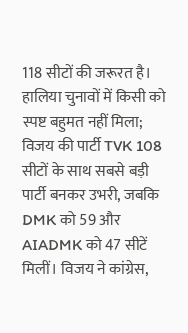118 सीटों की जरूरत है। हालिया चुनावों में किसी को स्पष्ट बहुमत नहीं मिला; विजय की पार्टी TVK 108 सीटों के साथ सबसे बड़ी पार्टी बनकर उभरी, जबकि DMK को 59 और AIADMK को 47 सीटें मिलीं। विजय ने कांग्रेस,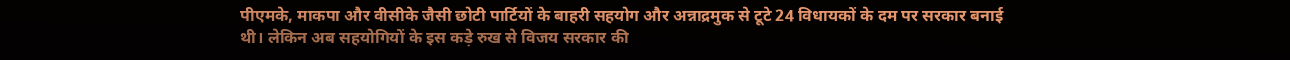पीएमके, माकपा और वीसीके जैसी छोटी पार्टियों के बाहरी सहयोग और अन्नाद्रमुक से टूटे 24 विधायकों के दम पर सरकार बनाई थी। लेकिन अब सहयोगियों के इस कड़े रुख से विजय सरकार की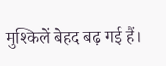मुश्किलें बेहद बढ़ गई हैं।